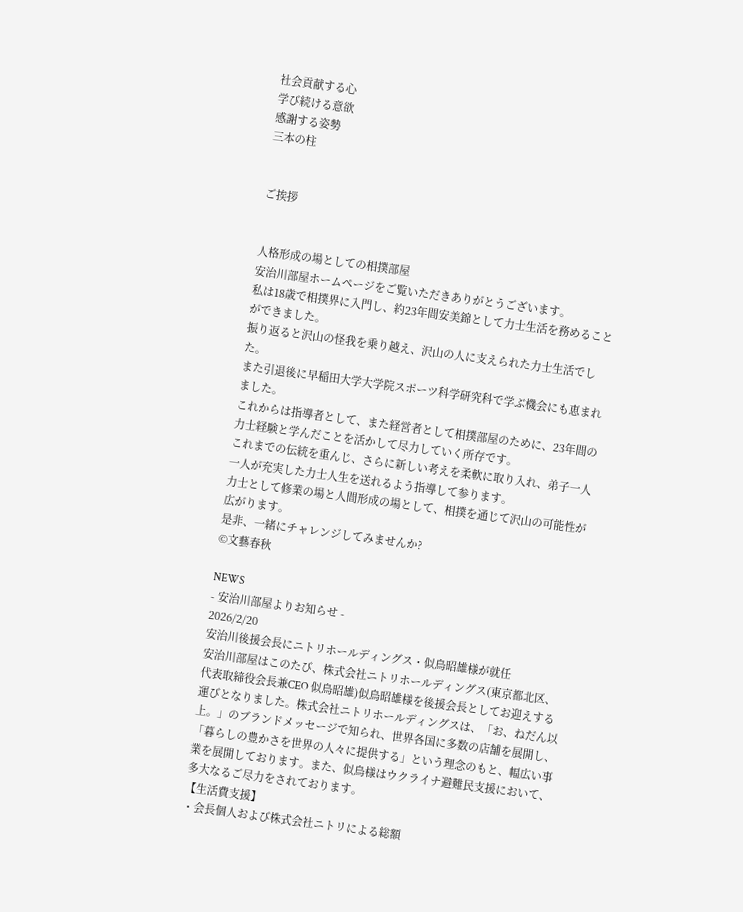社会貢献する心
学び続ける意欲
感謝する姿勢
三本の柱


ご挨拶


人格形成の場としての相撲部屋
安治川部屋ホームページをご覧いただきありがとうございます。
私は18歳で相撲界に入門し、約23年間安美錦として力士生活を務めることができました。
振り返ると沢山の怪我を乗り越え、沢山の人に支えられた力士生活でした。
また引退後に早稲田大学大学院スポーツ科学研究科で学ぶ機会にも恵まれました。
これからは指導者として、また経営者として相撲部屋のために、23年間の力士経験と学んだことを活かして尽力していく所存です。
これまでの伝統を重んじ、さらに新しい考えを柔軟に取り入れ、弟子一人一人が充実した力士人生を送れるよう指導して参ります。
力士として修業の場と人間形成の場として、相撲を通じて沢山の可能性が広がります。
是非、一緒にチャレンジしてみませんか?
©文藝春秋

NEWS
- 安治川部屋よりお知らせ -
2026/2/20
安治川後援会長にニトリホールディングス・似鳥昭雄様が就任
安治川部屋はこのたび、株式会社ニトリホールディングス(東京都北区、代表取締役会長兼CEO 似鳥昭雄)似鳥昭雄様を後援会長としてお迎えする運びとなりました。株式会社ニトリホールディングスは、「お、ねだん以上。」のブランドメッセージで知られ、世界各国に多数の店舗を展開し、「暮らしの豊かさを世界の人々に提供する」という理念のもと、幅広い事業を展開しております。また、似鳥様はウクライナ避難民支援において、多大なるご尽力をされております。
【生活費支援】
・会長個人および株式会社ニトリによる総額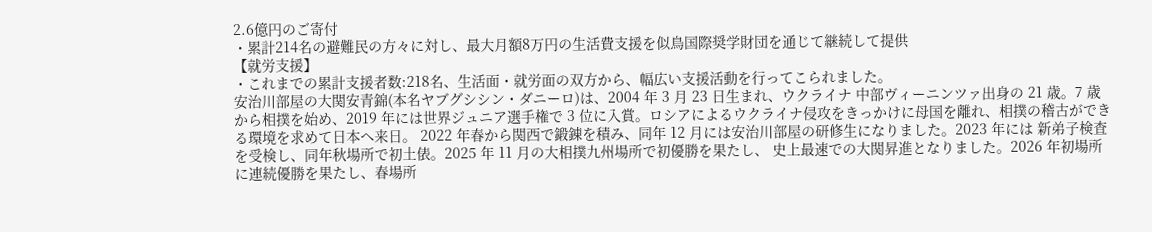2.6億円のご寄付
・累計214名の避難民の方々に対し、最大月額8万円の生活費支援を似鳥国際奨学財団を通じて継続して提供
【就労支援】
・これまでの累計支援者数:218名、生活面・就労面の双方から、幅広い支援活動を行ってこられました。
安治川部屋の大関安青錦(本名ヤブグシシン・ダニーロ)は、2004 年 3 月 23 日生まれ、ウクライナ 中部ヴィーニンツァ出身の 21 歳。7 歳から相撲を始め、2019 年には世界ジュニア選手権で 3 位に入賞。ロシアによるウクライナ侵攻をきっかけに母国を離れ、相撲の稽古ができる環境を求めて日本へ来日。 2022 年春から関西で鍛錬を積み、同年 12 月には安治川部屋の研修生になりました。2023 年には 新弟子検査を受検し、同年秋場所で初土俵。2025 年 11 月の大相撲九州場所で初優勝を果たし、 史上最速での大関昇進となりました。2026 年初場所に連続優勝を果たし、春場所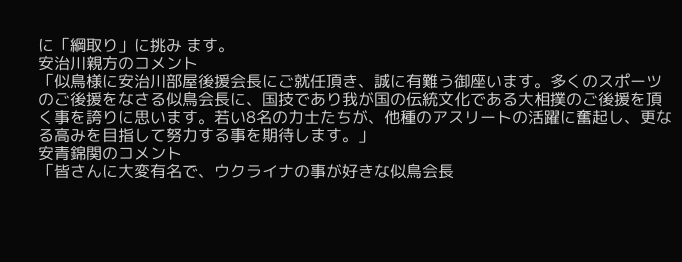に「綱取り」に挑み ます。
安治川親方のコメント
「似鳥様に安治川部屋後援会長にご就任頂き、誠に有難う御座います。多くのスポーツのご後援をなさる似鳥会長に、国技であり我が国の伝統文化である大相撲のご後援を頂く事を誇りに思います。若い8名の力士たちが、他種のアスリートの活躍に奮起し、更なる高みを目指して努力する事を期待します。」
安青錦関のコメント
「皆さんに大変有名で、ウクライナの事が好きな似鳥会長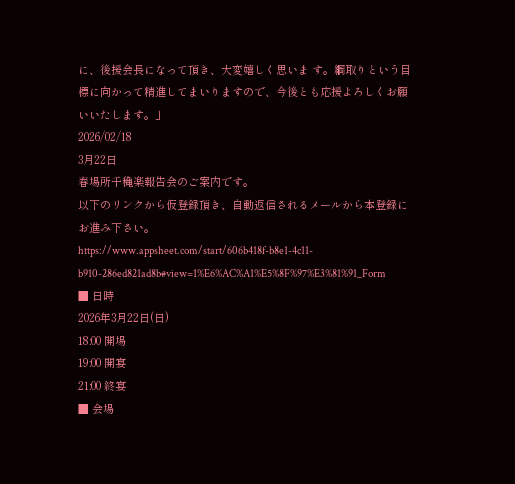に、後援会長になって頂き、大変嬉しく思いま す。綱取りという目標に向かって精進してまいりますので、今後とも応援よろしくお願いいたします。」
2026/02/18
3月22日
春場所千穐楽報告会のご案内です。
以下のリンクから仮登録頂き、自動返信されるメールから本登録にお進み下さい。
https://www.appsheet.com/start/606b418f-b8e1-4c11-b910-286ed821ad8b#view=1%E6%AC%A1%E5%8F%97%E3%81%91_Form
■ 日時
2026年3月22日(日)
18:00 開場
19:00 開宴
21:00 終宴
■ 会場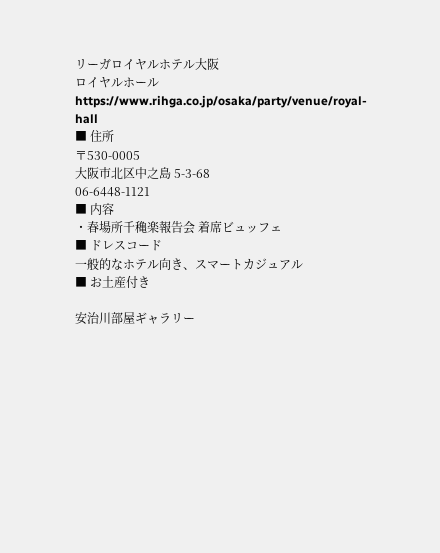リーガロイヤルホテル大阪
ロイヤルホール
https://www.rihga.co.jp/osaka/party/venue/royal-hall
■ 住所
〒530-0005
大阪市北区中之島 5-3-68
06-6448-1121
■ 内容
・春場所千穐楽報告会 着席ビュッフェ
■ ドレスコード
一般的なホテル向き、スマートカジュアル
■ お土産付き

安治川部屋ギャラリー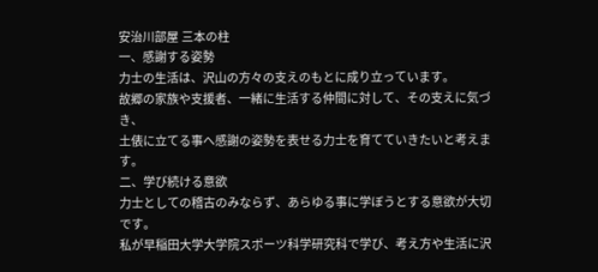安治川部屋 三本の柱
一、感謝する姿勢
力士の生活は、沢山の方々の支えのもとに成り立っています。
故郷の家族や支援者、一緒に生活する仲間に対して、その支えに気づき、
土俵に立てる事へ感謝の姿勢を表せる力士を育てていきたいと考えます。
二、学び続ける意欲
力士としての稽古のみならず、あらゆる事に学ぼうとする意欲が大切です。
私が早稲田大学大学院スポーツ科学研究科で学び、考え方や生活に沢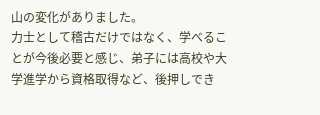山の変化がありました。
力士として稽古だけではなく、学べることが今後必要と感じ、弟子には高校や大学進学から資格取得など、後押しでき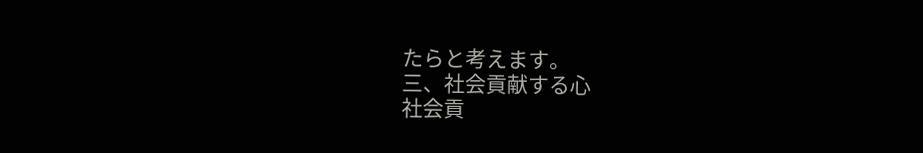たらと考えます。
三、社会貢献する心
社会貢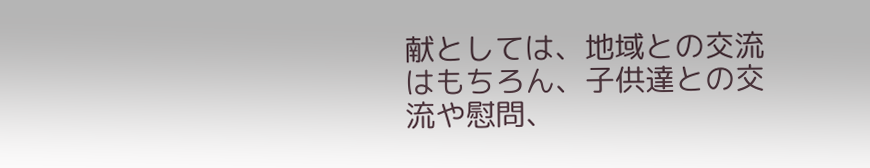献としては、地域との交流はもちろん、子供達との交流や慰問、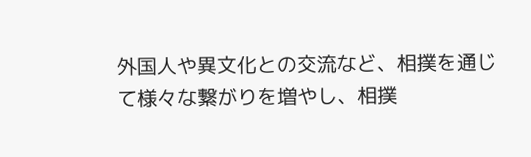外国人や異文化との交流など、相撲を通じて様々な繋がりを増やし、相撲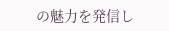の魅力を発信し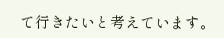て行きたいと考えています。